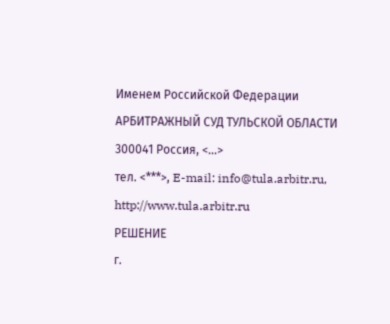Именем Российской Федерации
АРБИТРАЖНЫЙ СУД ТУЛЬСКОЙ ОБЛАСТИ
300041 Россия, <...>
тел. <***>, E-mail: info@tula.arbitr.ru, http://www.tula.arbitr.ru
РЕШЕНИЕ
г.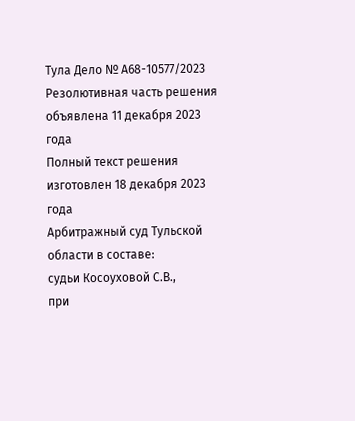Тула Дело № А68-10577/2023
Резолютивная часть решения объявлена 11 декабря 2023 года
Полный текст решения изготовлен 18 декабря 2023 года
Арбитражный суд Тульской области в составе:
судьи Косоуховой С.В.,
при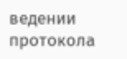ведении протокола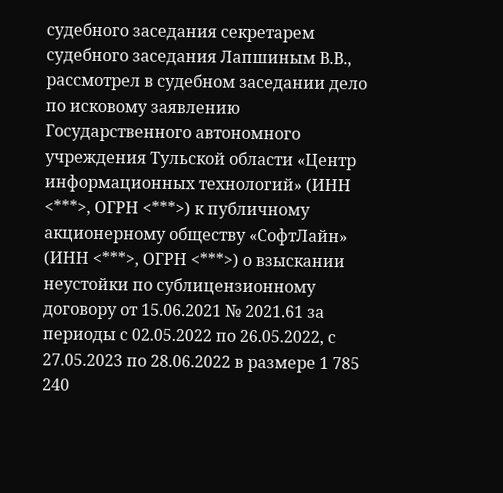судебного заседания секретарем судебного заседания Лапшиным В.В.,
рассмотрел в судебном заседании дело по исковому заявлению Государственного автономного учреждения Тульской области «Центр информационных технологий» (ИНН <***>, ОГРН <***>) к публичному акционерному обществу «СофтЛайн» (ИНН <***>, ОГРН <***>) о взыскании неустойки по сублицензионному договору от 15.06.2021 № 2021.61 за периоды с 02.05.2022 по 26.05.2022, с 27.05.2023 по 28.06.2022 в размере 1 785 240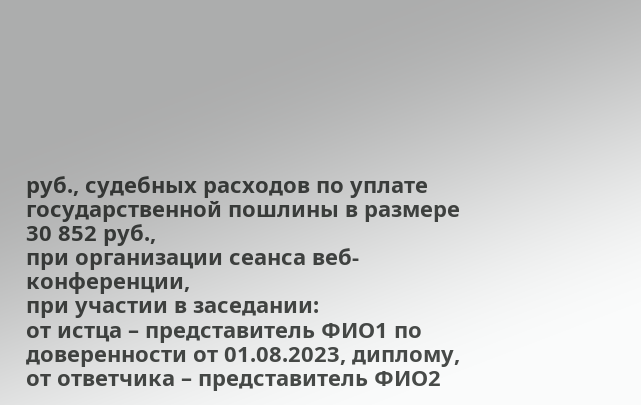руб., судебных расходов по уплате государственной пошлины в размере 30 852 руб.,
при организации сеанса веб-конференции,
при участии в заседании:
от истца – представитель ФИО1 по доверенности от 01.08.2023, диплому,
от ответчика – представитель ФИО2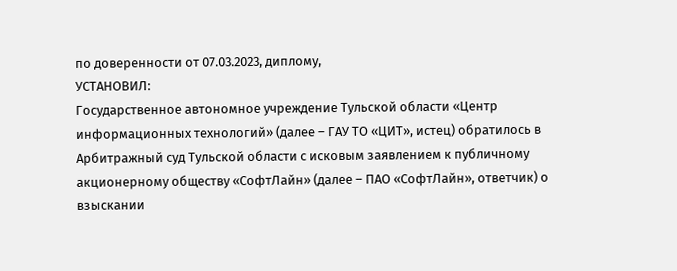по доверенности от 07.03.2023, диплому,
УСТАНОВИЛ:
Государственное автономное учреждение Тульской области «Центр информационных технологий» (далее – ГАУ ТО «ЦИТ», истец) обратилось в Арбитражный суд Тульской области с исковым заявлением к публичному акционерному обществу «СофтЛайн» (далее – ПАО «СофтЛайн», ответчик) о взыскании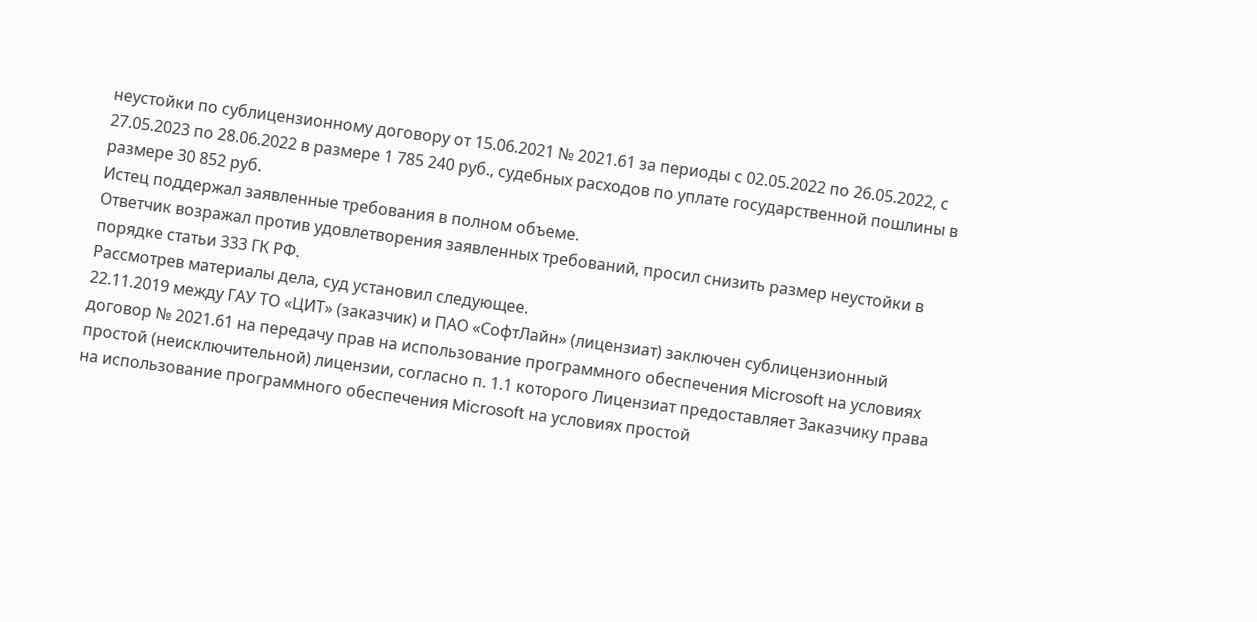неустойки по сублицензионному договору от 15.06.2021 № 2021.61 за периоды с 02.05.2022 по 26.05.2022, с 27.05.2023 по 28.06.2022 в размере 1 785 240 руб., судебных расходов по уплате государственной пошлины в размере 30 852 руб.
Истец поддержал заявленные требования в полном объеме.
Ответчик возражал против удовлетворения заявленных требований, просил снизить размер неустойки в порядке статьи 333 ГК РФ.
Рассмотрев материалы дела, суд установил следующее.
22.11.2019 между ГАУ ТО «ЦИТ» (заказчик) и ПАО «СофтЛайн» (лицензиат) заключен сублицензионный договор № 2021.61 на передачу прав на использование программного обеспечения Microsoft на условиях простой (неисключительной) лицензии, согласно п. 1.1 которого Лицензиат предоставляет Заказчику права на использование программного обеспечения Microsoft на условиях простой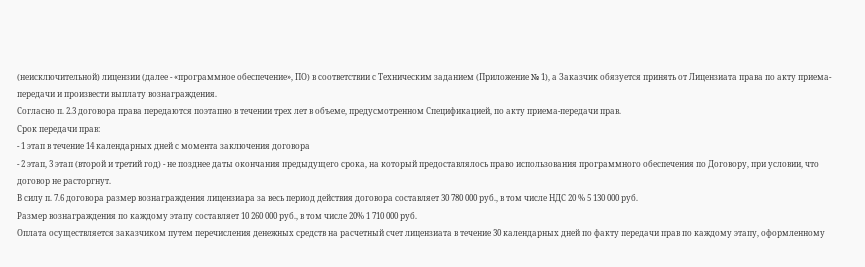(неисключительной) лицензии (далее - «программное обеспечение», ПО) в соответствии с Техническим заданием (Приложение № 1), а Заказчик обязуется принять от Лицензиата права по акту приема-передачи и произвести выплату вознаграждения.
Согласно п. 2.3 договора права передаются поэтапно в течении трех лет в объеме, предусмотренном Спецификацией, по акту приема-передачи прав.
Срок передачи прав:
- 1 этап в течение 14 календарных дней с момента заключения договора
- 2 этап, 3 этап (второй и третий год) - не позднее даты окончания предыдущего срока, на который предоставлялось право использования программного обеспечения по Договору, при условии, что договор не расторгнут.
В силу п. 7.6 договора размер вознаграждения лицензиара за весь период действия договора составляет 30 780 000 руб., в том числе НДС 20 % 5 130 000 руб.
Размер вознаграждения по каждому этапу составляет 10 260 000 руб., в том числе 20% 1 710 000 руб.
Оплата осуществляется заказчиком путем перечисления денежных средств на расчетный счет лицензиата в течение 30 календарных дней по факту передачи прав по каждому этапу, оформленному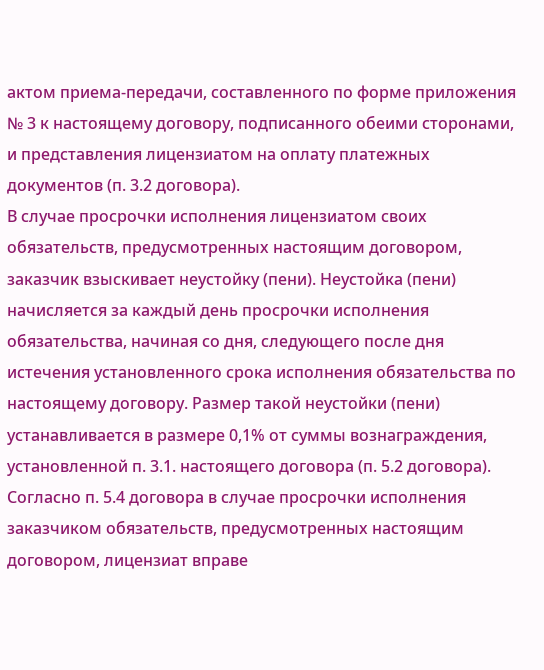актом приема-передачи, составленного по форме приложения № 3 к настоящему договору, подписанного обеими сторонами, и представления лицензиатом на оплату платежных документов (п. 3.2 договора).
В случае просрочки исполнения лицензиатом своих обязательств, предусмотренных настоящим договором, заказчик взыскивает неустойку (пени). Неустойка (пени) начисляется за каждый день просрочки исполнения обязательства, начиная со дня, следующего после дня истечения установленного срока исполнения обязательства по настоящему договору. Размер такой неустойки (пени) устанавливается в размере 0,1% от суммы вознаграждения, установленной п. 3.1. настоящего договора (п. 5.2 договора).
Согласно п. 5.4 договора в случае просрочки исполнения заказчиком обязательств, предусмотренных настоящим договором, лицензиат вправе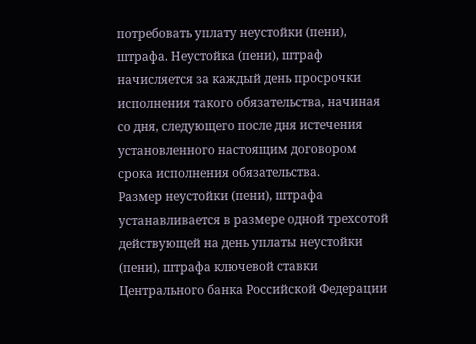потребовать уплату неустойки (пени), штрафа. Неустойка (пени), штраф начисляется за каждый день просрочки исполнения такого обязательства, начиная со дня, следующего после дня истечения установленного настоящим договором срока исполнения обязательства.
Размер неустойки (пени), штрафа устанавливается в размере одной трехсотой действующей на день уплаты неустойки (пени), штрафа ключевой ставки Центрального банка Российской Федерации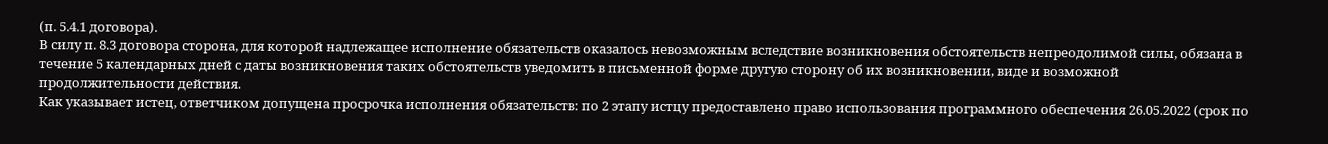(п. 5.4.1 договора).
В силу п. 8.3 договора сторона, для которой надлежащее исполнение обязательств оказалось невозможным вследствие возникновения обстоятельств непреодолимой силы, обязана в течение 5 календарных дней с даты возникновения таких обстоятельств уведомить в письменной форме другую сторону об их возникновении, виде и возможной продолжительности действия.
Как указывает истец, ответчиком допущена просрочка исполнения обязательств: по 2 этапу истцу предоставлено право использования программного обеспечения 26.05.2022 (срок по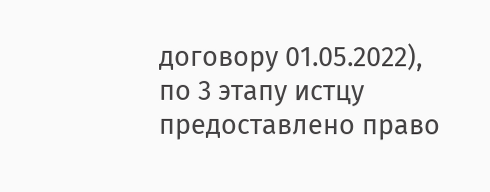договору 01.05.2022), по 3 этапу истцу предоставлено право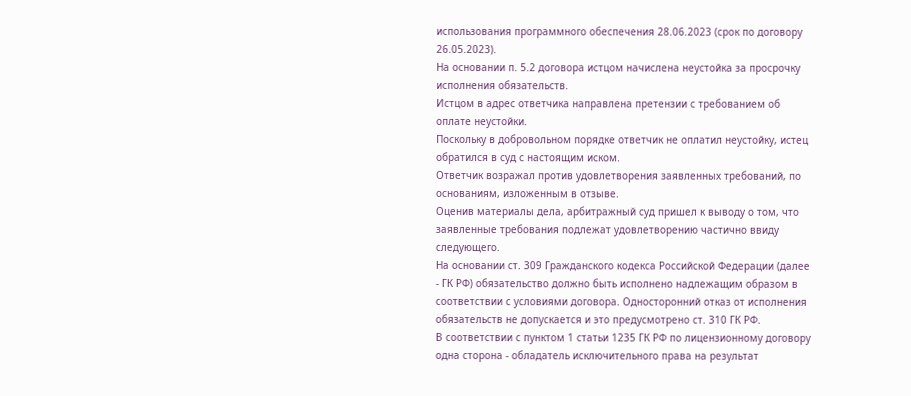использования программного обеспечения 28.06.2023 (срок по договору 26.05.2023).
На основании п. 5.2 договора истцом начислена неустойка за просрочку исполнения обязательств.
Истцом в адрес ответчика направлена претензии с требованием об оплате неустойки.
Поскольку в добровольном порядке ответчик не оплатил неустойку, истец обратился в суд с настоящим иском.
Ответчик возражал против удовлетворения заявленных требований, по основаниям, изложенным в отзыве.
Оценив материалы дела, арбитражный суд пришел к выводу о том, что заявленные требования подлежат удовлетворению частично ввиду следующего.
На основании ст. 309 Гражданского кодекса Российской Федерации (далее - ГК РФ) обязательство должно быть исполнено надлежащим образом в соответствии с условиями договора. Односторонний отказ от исполнения обязательств не допускается и это предусмотрено ст. 310 ГК РФ.
В соответствии с пунктом 1 статьи 1235 ГК РФ по лицензионному договору одна сторона - обладатель исключительного права на результат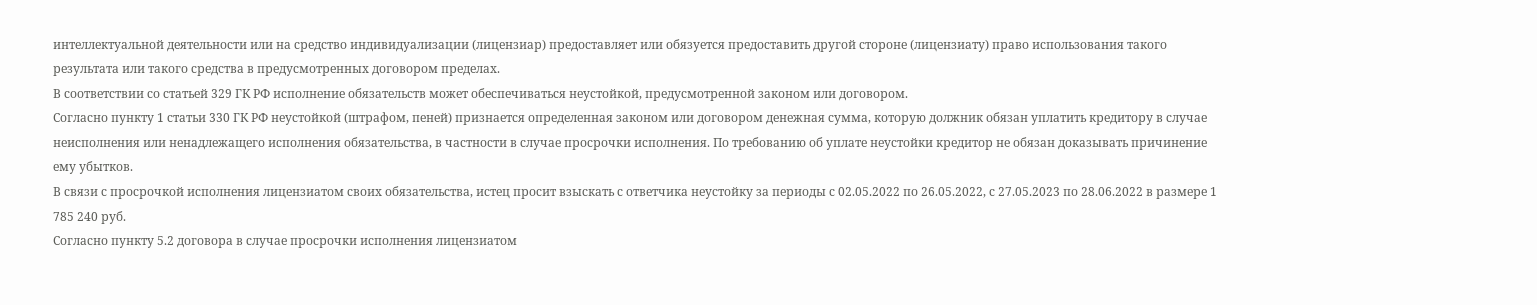интеллектуальной деятельности или на средство индивидуализации (лицензиар) предоставляет или обязуется предоставить другой стороне (лицензиату) право использования такого результата или такого средства в предусмотренных договором пределах.
В соответствии со статьей 329 ГК РФ исполнение обязательств может обеспечиваться неустойкой, предусмотренной законом или договором.
Согласно пункту 1 статьи 330 ГК РФ неустойкой (штрафом, пеней) признается определенная законом или договором денежная сумма, которую должник обязан уплатить кредитору в случае неисполнения или ненадлежащего исполнения обязательства, в частности в случае просрочки исполнения. По требованию об уплате неустойки кредитор не обязан доказывать причинение ему убытков.
В связи с просрочкой исполнения лицензиатом своих обязательства, истец просит взыскать с ответчика неустойку за периоды с 02.05.2022 по 26.05.2022, с 27.05.2023 по 28.06.2022 в размере 1 785 240 руб.
Согласно пункту 5.2 договора в случае просрочки исполнения лицензиатом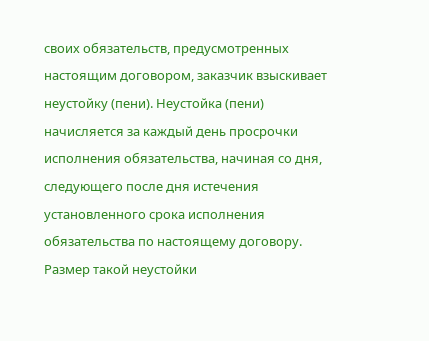своих обязательств, предусмотренных настоящим договором, заказчик взыскивает неустойку (пени). Неустойка (пени) начисляется за каждый день просрочки исполнения обязательства, начиная со дня, следующего после дня истечения установленного срока исполнения обязательства по настоящему договору. Размер такой неустойки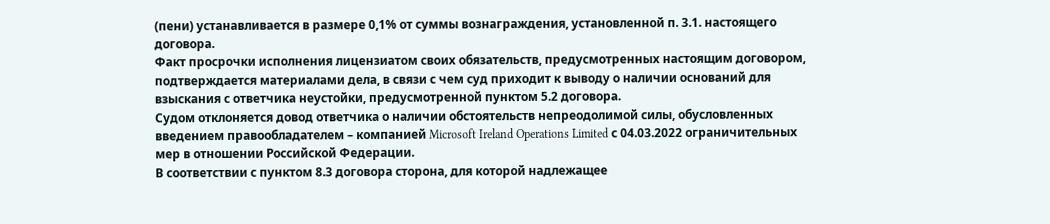(пени) устанавливается в размере 0,1% от суммы вознаграждения, установленной п. 3.1. настоящего договора.
Факт просрочки исполнения лицензиатом своих обязательств, предусмотренных настоящим договором, подтверждается материалами дела, в связи с чем суд приходит к выводу о наличии оснований для взыскания с ответчика неустойки, предусмотренной пунктом 5.2 договора.
Судом отклоняется довод ответчика о наличии обстоятельств непреодолимой силы, обусловленных введением правообладателем – компанией Microsoft Ireland Operations Limited с 04.03.2022 ограничительных мер в отношении Российской Федерации.
В соответствии с пунктом 8.3 договора сторона, для которой надлежащее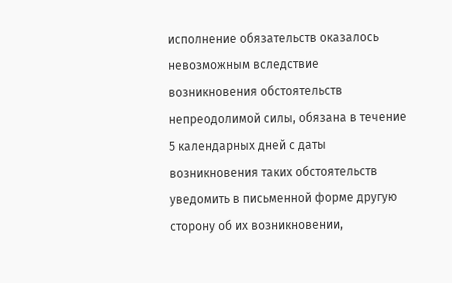исполнение обязательств оказалось невозможным вследствие возникновения обстоятельств непреодолимой силы, обязана в течение 5 календарных дней с даты возникновения таких обстоятельств уведомить в письменной форме другую сторону об их возникновении,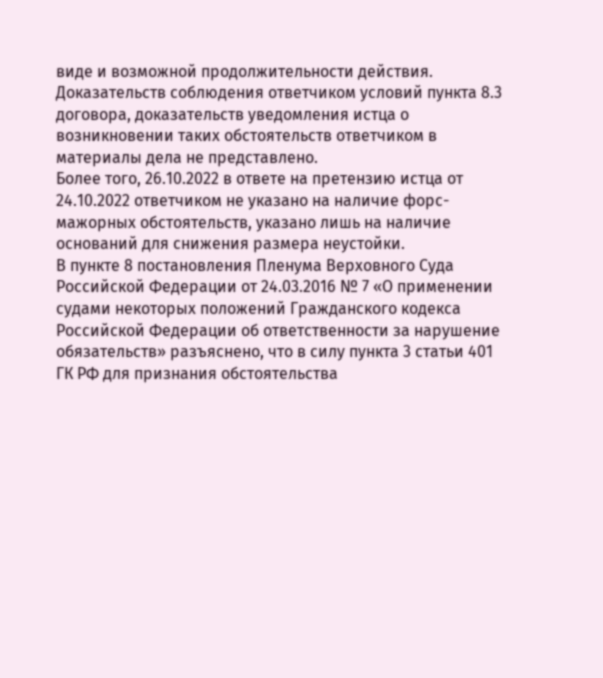виде и возможной продолжительности действия.
Доказательств соблюдения ответчиком условий пункта 8.3 договора, доказательств уведомления истца о возникновении таких обстоятельств ответчиком в материалы дела не представлено.
Более того, 26.10.2022 в ответе на претензию истца от 24.10.2022 ответчиком не указано на наличие форс-мажорных обстоятельств, указано лишь на наличие оснований для снижения размера неустойки.
В пункте 8 постановления Пленума Верховного Суда Российской Федерации от 24.03.2016 № 7 «О применении судами некоторых положений Гражданского кодекса Российской Федерации об ответственности за нарушение обязательств» разъяснено, что в силу пункта 3 статьи 401 ГК РФ для признания обстоятельства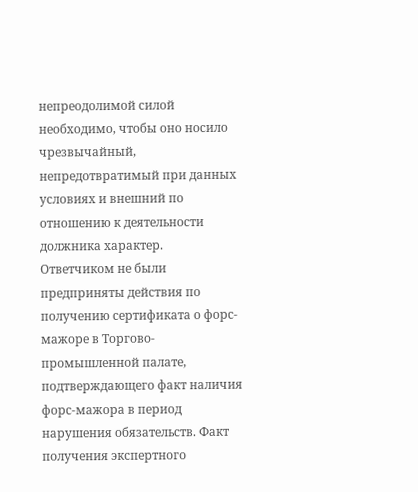непреодолимой силой необходимо, чтобы оно носило чрезвычайный, непредотвратимый при данных условиях и внешний по отношению к деятельности должника характер.
Ответчиком не были предприняты действия по получению сертификата о форс-мажоре в Торгово-промышленной палате, подтверждающего факт наличия форс-мажора в период нарушения обязательств. Факт получения экспертного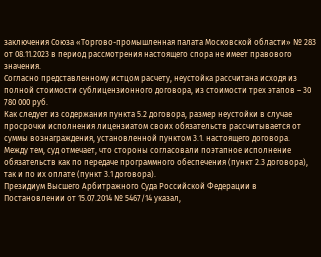заключения Союза «Торгово-промышленная палата Московской области» № 283 от 08.11.2023 в период рассмотрения настоящего спора не имеет правового значения.
Согласно представленному истцом расчету, неустойка рассчитана исходя из полной стоимости сублицензионного договора, из стоимости трех этапов – 30 780 000 руб.
Как следует из содержания пункта 5.2 договора, размер неустойки в случае просрочки исполнения лицензиатом своих обязательств рассчитывается от суммы вознаграждения, установленной пунктом 3.1. настоящего договора.
Между тем, суд отмечает, что стороны согласовали поэтапное исполнение обязательств как по передаче программного обеспечения (пункт 2.3 договора), так и по их оплате (пункт 3.1 договора).
Президиум Высшего Арбитражного Суда Российской Федерации в Постановлении от 15.07.2014 № 5467/14 указал,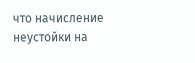что начисление неустойки на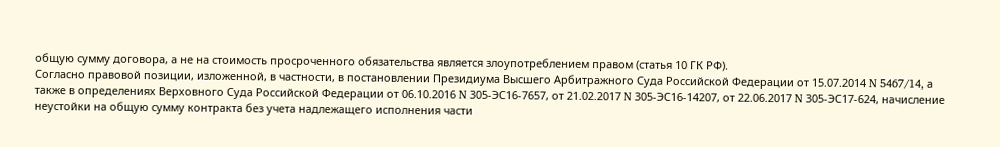общую сумму договора, а не на стоимость просроченного обязательства является злоупотреблением правом (статья 10 ГК РФ).
Согласно правовой позиции, изложенной, в частности, в постановлении Президиума Высшего Арбитражного Суда Российской Федерации от 15.07.2014 N 5467/14, а также в определениях Верховного Суда Российской Федерации от 06.10.2016 N 305-ЭС16-7657, от 21.02.2017 N 305-ЭС16-14207, от 22.06.2017 N 305-ЭС17-624, начисление неустойки на общую сумму контракта без учета надлежащего исполнения части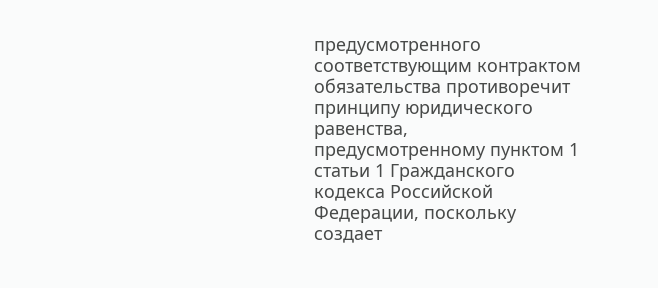предусмотренного соответствующим контрактом обязательства противоречит принципу юридического равенства, предусмотренному пунктом 1 статьи 1 Гражданского кодекса Российской Федерации, поскольку создает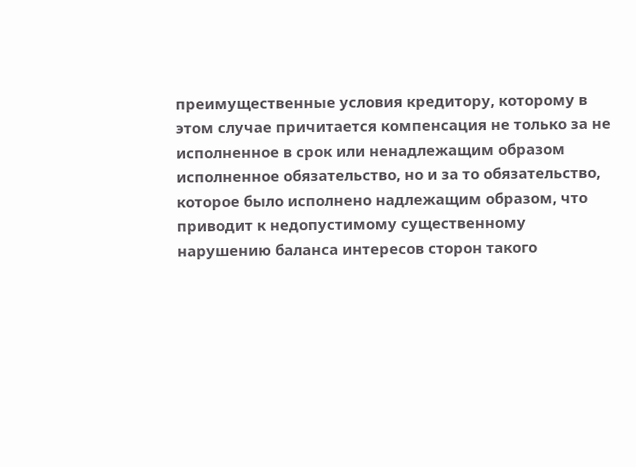преимущественные условия кредитору, которому в этом случае причитается компенсация не только за не исполненное в срок или ненадлежащим образом исполненное обязательство, но и за то обязательство, которое было исполнено надлежащим образом, что приводит к недопустимому существенному нарушению баланса интересов сторон такого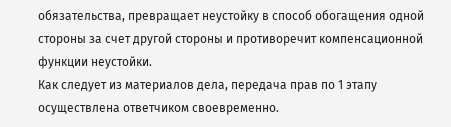обязательства, превращает неустойку в способ обогащения одной стороны за счет другой стороны и противоречит компенсационной функции неустойки.
Как следует из материалов дела, передача прав по 1 этапу осуществлена ответчиком своевременно.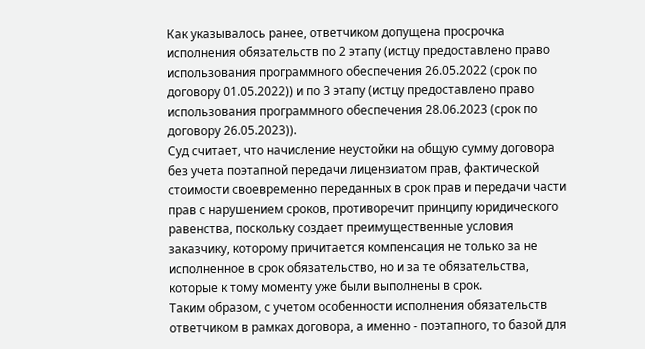Как указывалось ранее, ответчиком допущена просрочка исполнения обязательств по 2 этапу (истцу предоставлено право использования программного обеспечения 26.05.2022 (срок по договору 01.05.2022)) и по 3 этапу (истцу предоставлено право использования программного обеспечения 28.06.2023 (срок по договору 26.05.2023)).
Суд считает, что начисление неустойки на общую сумму договора без учета поэтапной передачи лицензиатом прав, фактической стоимости своевременно переданных в срок прав и передачи части прав с нарушением сроков, противоречит принципу юридического равенства, поскольку создает преимущественные условия заказчику, которому причитается компенсация не только за не исполненное в срок обязательство, но и за те обязательства, которые к тому моменту уже были выполнены в срок.
Таким образом, с учетом особенности исполнения обязательств ответчиком в рамках договора, а именно - поэтапного, то базой для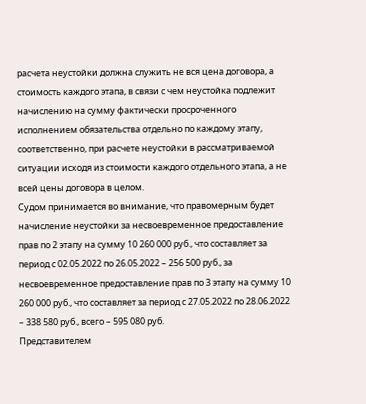расчета неустойки должна служить не вся цена договора, а стоимость каждого этапа, в связи с чем неустойка подлежит начислению на сумму фактически просроченного исполнением обязательства отдельно по каждому этапу, соответственно, при расчете неустойки в рассматриваемой ситуации исходя из стоимости каждого отдельного этапа, а не всей цены договора в целом.
Судом принимается во внимание, что правомерным будет начисление неустойки за несвоевременное предоставление прав по 2 этапу на сумму 10 260 000 руб., что составляет за период с 02.05.2022 по 26.05.2022 – 256 500 руб., за несвоевременное предоставление прав по 3 этапу на сумму 10 260 000 руб., что составляет за период с 27.05.2022 по 28.06.2022 – 338 580 руб., всего – 595 080 руб.
Представителем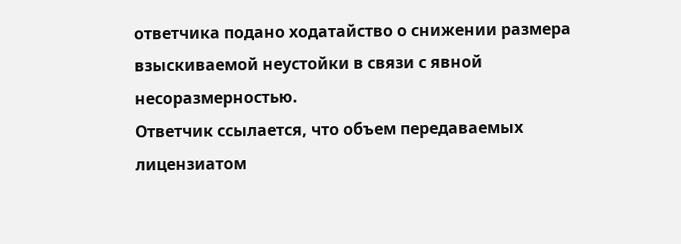ответчика подано ходатайство о снижении размера взыскиваемой неустойки в связи с явной несоразмерностью.
Ответчик ссылается, что объем передаваемых лицензиатом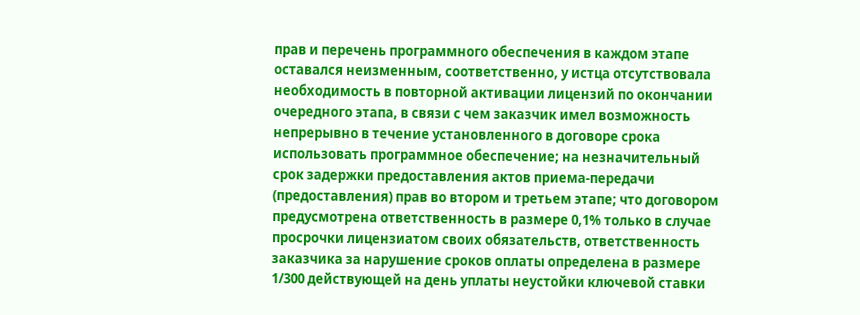прав и перечень программного обеспечения в каждом этапе оставался неизменным, соответственно, у истца отсутствовала необходимость в повторной активации лицензий по окончании очередного этапа, в связи с чем заказчик имел возможность непрерывно в течение установленного в договоре срока использовать программное обеспечение; на незначительный срок задержки предоставления актов приема-передачи (предоставления) прав во втором и третьем этапе; что договором предусмотрена ответственность в размере 0,1% только в случае просрочки лицензиатом своих обязательств, ответственность заказчика за нарушение сроков оплаты определена в размере 1/300 действующей на день уплаты неустойки ключевой ставки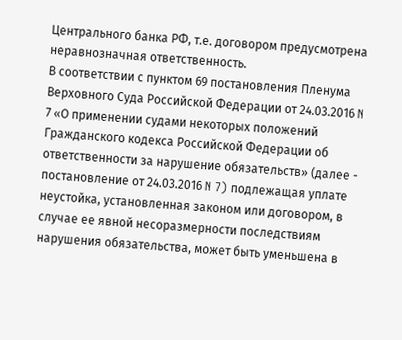Центрального банка РФ, т.е. договором предусмотрена неравнозначная ответственность.
В соответствии с пунктом 69 постановления Пленума Верховного Суда Российской Федерации от 24.03.2016 N 7 «О применении судами некоторых положений Гражданского кодекса Российской Федерации об ответственности за нарушение обязательств» (далее - постановление от 24.03.2016 N 7) подлежащая уплате неустойка, установленная законом или договором, в случае ее явной несоразмерности последствиям нарушения обязательства, может быть уменьшена в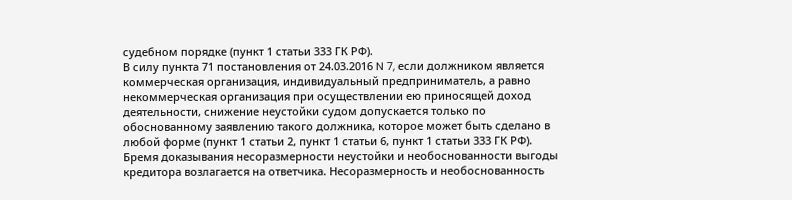судебном порядке (пункт 1 статьи 333 ГК РФ).
В силу пункта 71 постановления от 24.03.2016 N 7, если должником является коммерческая организация, индивидуальный предприниматель, а равно некоммерческая организация при осуществлении ею приносящей доход деятельности, снижение неустойки судом допускается только по обоснованному заявлению такого должника, которое может быть сделано в любой форме (пункт 1 статьи 2, пункт 1 статьи 6, пункт 1 статьи 333 ГК РФ).
Бремя доказывания несоразмерности неустойки и необоснованности выгоды кредитора возлагается на ответчика. Несоразмерность и необоснованность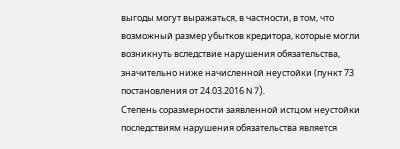выгоды могут выражаться, в частности, в том, что возможный размер убытков кредитора, которые могли возникнуть вследствие нарушения обязательства, значительно ниже начисленной неустойки (пункт 73 постановления от 24.03.2016 N 7).
Степень соразмерности заявленной истцом неустойки последствиям нарушения обязательства является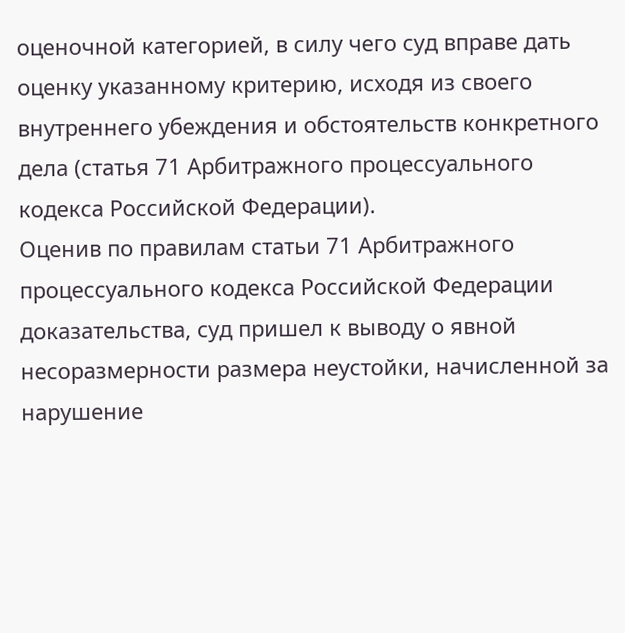оценочной категорией, в силу чего суд вправе дать оценку указанному критерию, исходя из своего внутреннего убеждения и обстоятельств конкретного дела (статья 71 Арбитражного процессуального кодекса Российской Федерации).
Оценив по правилам статьи 71 Арбитражного процессуального кодекса Российской Федерации доказательства, суд пришел к выводу о явной несоразмерности размера неустойки, начисленной за нарушение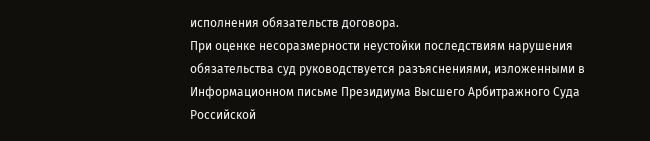исполнения обязательств договора.
При оценке несоразмерности неустойки последствиям нарушения обязательства суд руководствуется разъяснениями, изложенными в Информационном письме Президиума Высшего Арбитражного Суда Российской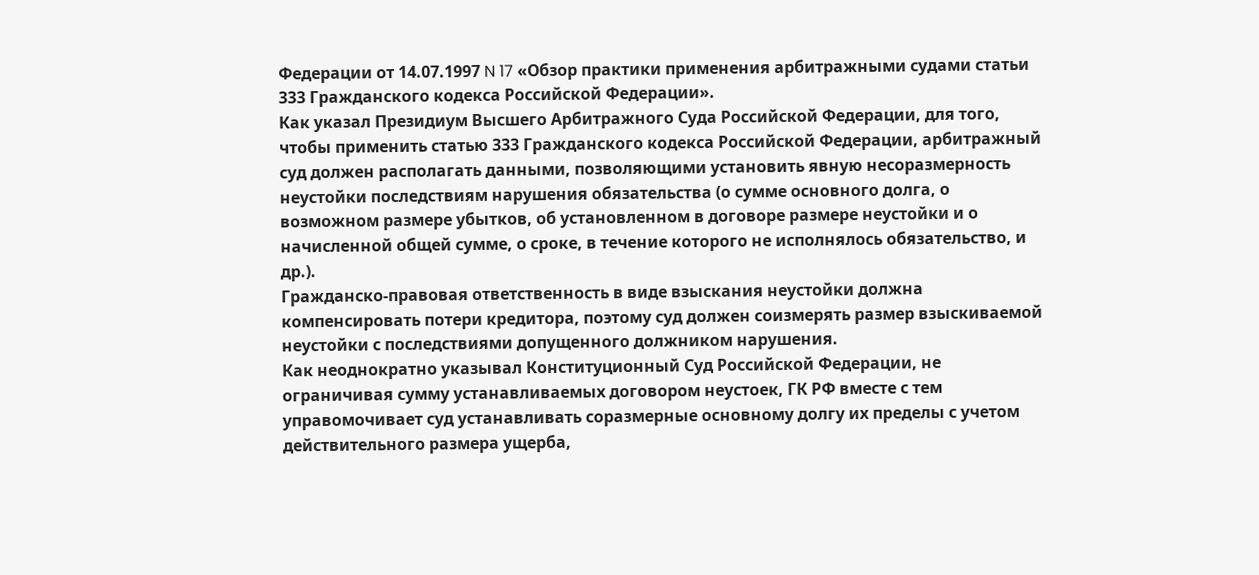Федерации от 14.07.1997 N 17 «Обзор практики применения арбитражными судами статьи 333 Гражданского кодекса Российской Федерации».
Как указал Президиум Высшего Арбитражного Суда Российской Федерации, для того, чтобы применить статью 333 Гражданского кодекса Российской Федерации, арбитражный суд должен располагать данными, позволяющими установить явную несоразмерность неустойки последствиям нарушения обязательства (о сумме основного долга, о возможном размере убытков, об установленном в договоре размере неустойки и о начисленной общей сумме, о сроке, в течение которого не исполнялось обязательство, и др.).
Гражданско-правовая ответственность в виде взыскания неустойки должна компенсировать потери кредитора, поэтому суд должен соизмерять размер взыскиваемой неустойки с последствиями допущенного должником нарушения.
Как неоднократно указывал Конституционный Суд Российской Федерации, не ограничивая сумму устанавливаемых договором неустоек, ГК РФ вместе с тем управомочивает суд устанавливать соразмерные основному долгу их пределы с учетом действительного размера ущерба,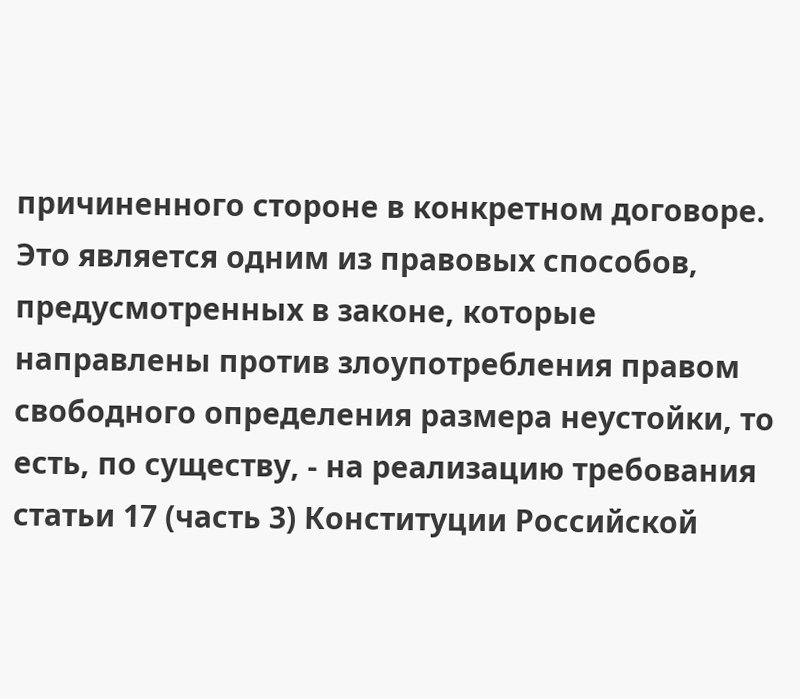причиненного стороне в конкретном договоре. Это является одним из правовых способов, предусмотренных в законе, которые направлены против злоупотребления правом свободного определения размера неустойки, то есть, по существу, - на реализацию требования статьи 17 (часть 3) Конституции Российской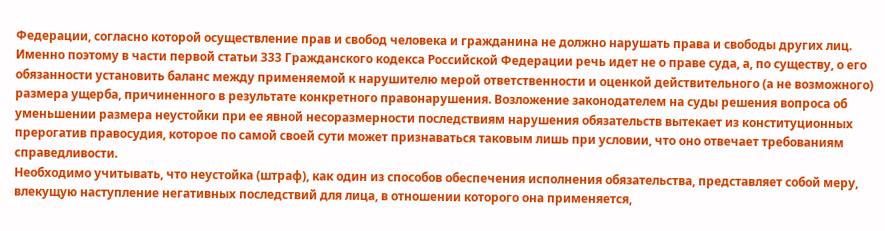Федерации, согласно которой осуществление прав и свобод человека и гражданина не должно нарушать права и свободы других лиц.
Именно поэтому в части первой статьи 333 Гражданского кодекса Российской Федерации речь идет не о праве суда, а, по существу, о его обязанности установить баланс между применяемой к нарушителю мерой ответственности и оценкой действительного (а не возможного) размера ущерба, причиненного в результате конкретного правонарушения. Возложение законодателем на суды решения вопроса об уменьшении размера неустойки при ее явной несоразмерности последствиям нарушения обязательств вытекает из конституционных прерогатив правосудия, которое по самой своей сути может признаваться таковым лишь при условии, что оно отвечает требованиям справедливости.
Необходимо учитывать, что неустойка (штраф), как один из способов обеспечения исполнения обязательства, представляет собой меру, влекущую наступление негативных последствий для лица, в отношении которого она применяется,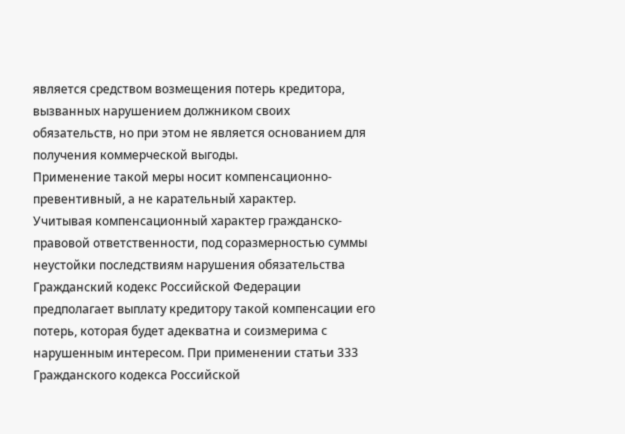является средством возмещения потерь кредитора, вызванных нарушением должником своих обязательств, но при этом не является основанием для получения коммерческой выгоды.
Применение такой меры носит компенсационно-превентивный, а не карательный характер.
Учитывая компенсационный характер гражданско-правовой ответственности, под соразмерностью суммы неустойки последствиям нарушения обязательства Гражданский кодекс Российской Федерации предполагает выплату кредитору такой компенсации его потерь, которая будет адекватна и соизмерима с нарушенным интересом. При применении статьи 333 Гражданского кодекса Российской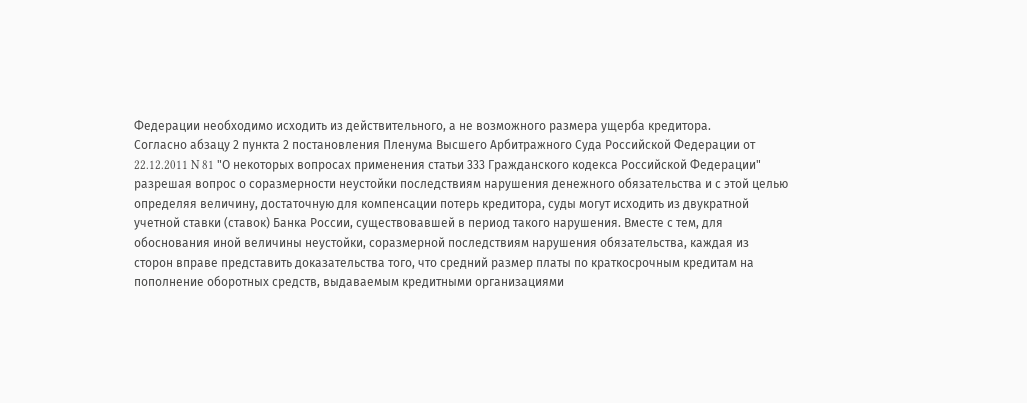Федерации необходимо исходить из действительного, а не возможного размера ущерба кредитора.
Согласно абзацу 2 пункта 2 постановления Пленума Высшего Арбитражного Суда Российской Федерации от 22.12.2011 N 81 "О некоторых вопросах применения статьи 333 Гражданского кодекса Российской Федерации" разрешая вопрос о соразмерности неустойки последствиям нарушения денежного обязательства и с этой целью определяя величину, достаточную для компенсации потерь кредитора, суды могут исходить из двукратной учетной ставки (ставок) Банка России, существовавшей в период такого нарушения. Вместе с тем, для обоснования иной величины неустойки, соразмерной последствиям нарушения обязательства, каждая из сторон вправе представить доказательства того, что средний размер платы по краткосрочным кредитам на пополнение оборотных средств, выдаваемым кредитными организациями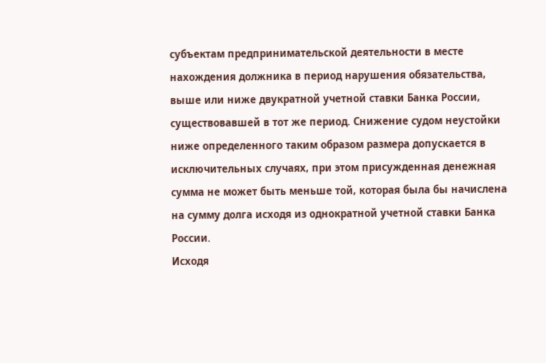субъектам предпринимательской деятельности в месте нахождения должника в период нарушения обязательства, выше или ниже двукратной учетной ставки Банка России, существовавшей в тот же период. Снижение судом неустойки ниже определенного таким образом размера допускается в исключительных случаях, при этом присужденная денежная сумма не может быть меньше той, которая была бы начислена на сумму долга исходя из однократной учетной ставки Банка России.
Исходя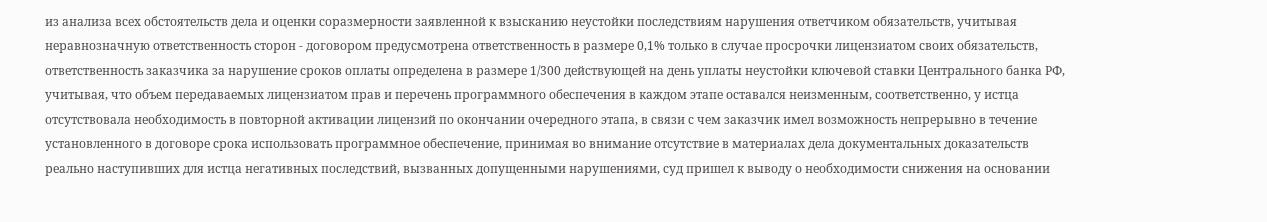из анализа всех обстоятельств дела и оценки соразмерности заявленной к взысканию неустойки последствиям нарушения ответчиком обязательств, учитывая неравнозначную ответственность сторон - договором предусмотрена ответственность в размере 0,1% только в случае просрочки лицензиатом своих обязательств, ответственность заказчика за нарушение сроков оплаты определена в размере 1/300 действующей на день уплаты неустойки ключевой ставки Центрального банка РФ, учитывая, что объем передаваемых лицензиатом прав и перечень программного обеспечения в каждом этапе оставался неизменным, соответственно, у истца отсутствовала необходимость в повторной активации лицензий по окончании очередного этапа, в связи с чем заказчик имел возможность непрерывно в течение установленного в договоре срока использовать программное обеспечение, принимая во внимание отсутствие в материалах дела документальных доказательств реально наступивших для истца негативных последствий, вызванных допущенными нарушениями, суд пришел к выводу о необходимости снижения на основании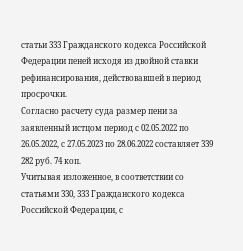статьи 333 Гражданского кодекса Российской Федерации пеней исходя из двойной ставки рефинансирования, действовавшей в период просрочки.
Согласно расчету суда размер пени за заявленный истцом период с 02.05.2022 по 26.05.2022, с 27.05.2023 по 28.06.2022 составляет 339 282 руб. 74 коп.
Учитывая изложенное, в соответствии со статьями 330, 333 Гражданского кодекса Российской Федерации, с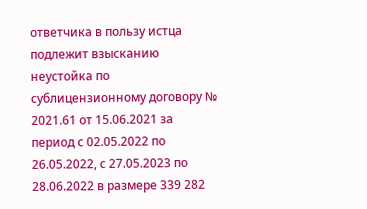ответчика в пользу истца подлежит взысканию неустойка по сублицензионному договору № 2021.61 от 15.06.2021 за период с 02.05.2022 по 26.05.2022, с 27.05.2023 по 28.06.2022 в размере 339 282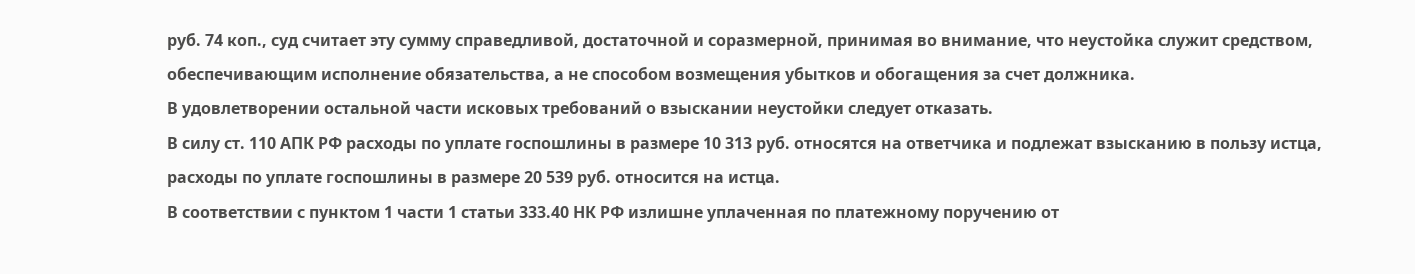руб. 74 коп., суд считает эту сумму справедливой, достаточной и соразмерной, принимая во внимание, что неустойка служит средством, обеспечивающим исполнение обязательства, а не способом возмещения убытков и обогащения за счет должника.
В удовлетворении остальной части исковых требований о взыскании неустойки следует отказать.
В силу ст. 110 АПК РФ расходы по уплате госпошлины в размере 10 313 руб. относятся на ответчика и подлежат взысканию в пользу истца, расходы по уплате госпошлины в размере 20 539 руб. относится на истца.
В соответствии с пунктом 1 части 1 статьи 333.40 НК РФ излишне уплаченная по платежному поручению от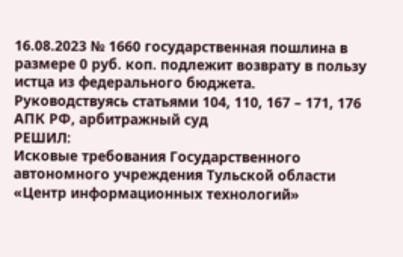16.08.2023 № 1660 государственная пошлина в размере 0 руб. коп. подлежит возврату в пользу истца из федерального бюджета.
Руководствуясь статьями 104, 110, 167 – 171, 176 АПК РФ, арбитражный суд
РЕШИЛ:
Исковые требования Государственного автономного учреждения Тульской области «Центр информационных технологий»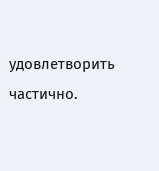удовлетворить частично.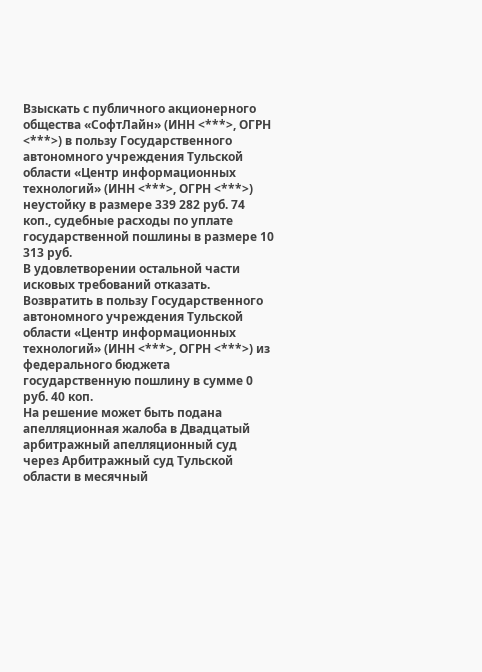Взыскать с публичного акционерного общества «СофтЛайн» (ИНН <***>, ОГРН <***>) в пользу Государственного автономного учреждения Тульской области «Центр информационных технологий» (ИНН <***>, ОГРН <***>) неустойку в размере 339 282 руб. 74 коп., судебные расходы по уплате государственной пошлины в размере 10 313 руб.
В удовлетворении остальной части исковых требований отказать.
Возвратить в пользу Государственного автономного учреждения Тульской области «Центр информационных технологий» (ИНН <***>, ОГРН <***>) из федерального бюджета государственную пошлину в сумме 0 руб. 40 коп.
На решение может быть подана апелляционная жалоба в Двадцатый арбитражный апелляционный суд через Арбитражный суд Тульской области в месячный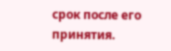срок после его принятия.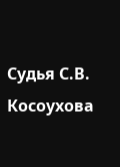Судья С.В. Косоухова